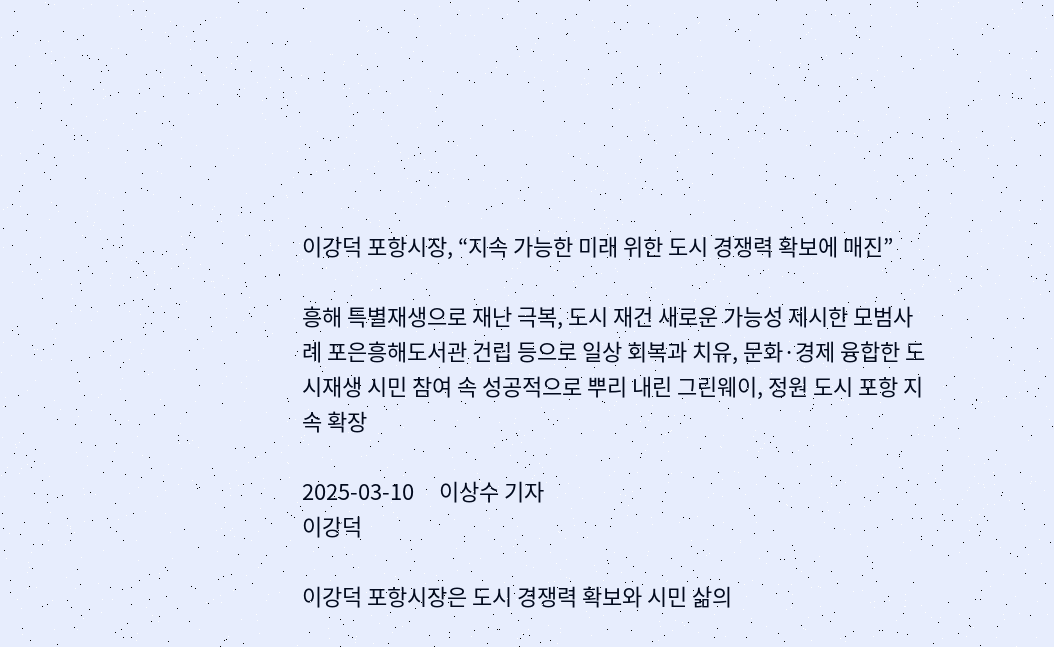이강덕 포항시장, “지속 가능한 미래 위한 도시 경쟁력 확보에 매진”

흥해 특별재생으로 재난 극복, 도시 재건 새로운 가능성 제시한 모범사례 포은흥해도서관 건립 등으로 일상 회복과 치유, 문화·경제 융합한 도시재생 시민 참여 속 성공적으로 뿌리 내린 그린웨이, 정원 도시 포항 지속 확장

2025-03-10     이상수 기자
이강덕

이강덕 포항시장은 도시 경쟁력 확보와 시민 삶의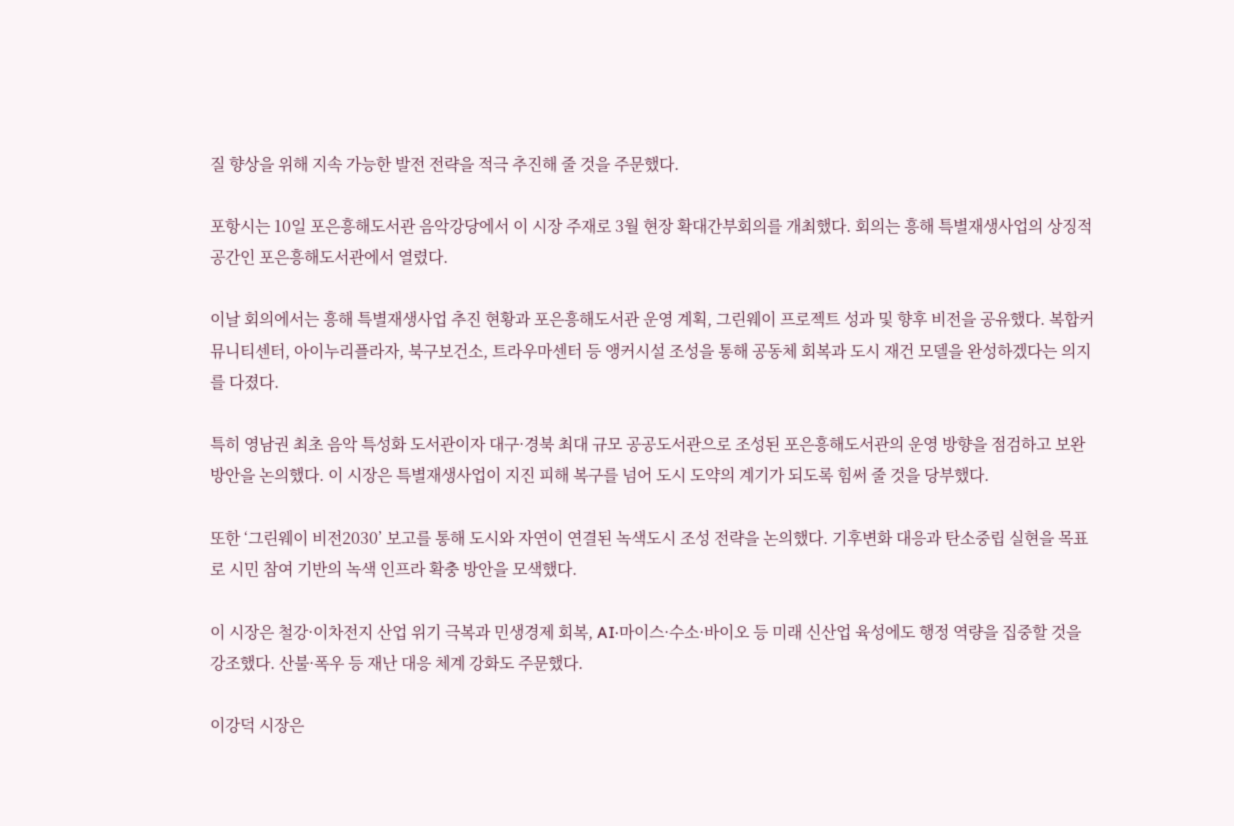질 향상을 위해 지속 가능한 발전 전략을 적극 추진해 줄 것을 주문했다.

포항시는 10일 포은흥해도서관 음악강당에서 이 시장 주재로 3월 현장 확대간부회의를 개최했다. 회의는 흥해 특별재생사업의 상징적 공간인 포은흥해도서관에서 열렸다.

이날 회의에서는 흥해 특별재생사업 추진 현황과 포은흥해도서관 운영 계획, 그린웨이 프로젝트 성과 및 향후 비전을 공유했다. 복합커뮤니티센터, 아이누리플라자, 북구보건소, 트라우마센터 등 앵커시설 조성을 통해 공동체 회복과 도시 재건 모델을 완성하겠다는 의지를 다졌다.

특히 영남권 최초 음악 특성화 도서관이자 대구·경북 최대 규모 공공도서관으로 조성된 포은흥해도서관의 운영 방향을 점검하고 보완 방안을 논의했다. 이 시장은 특별재생사업이 지진 피해 복구를 넘어 도시 도약의 계기가 되도록 힘써 줄 것을 당부했다.

또한 ‘그린웨이 비전2030’ 보고를 통해 도시와 자연이 연결된 녹색도시 조성 전략을 논의했다. 기후변화 대응과 탄소중립 실현을 목표로 시민 참여 기반의 녹색 인프라 확충 방안을 모색했다.

이 시장은 철강·이차전지 산업 위기 극복과 민생경제 회복, AI·마이스·수소·바이오 등 미래 신산업 육성에도 행정 역량을 집중할 것을 강조했다. 산불·폭우 등 재난 대응 체계 강화도 주문했다.

이강덕 시장은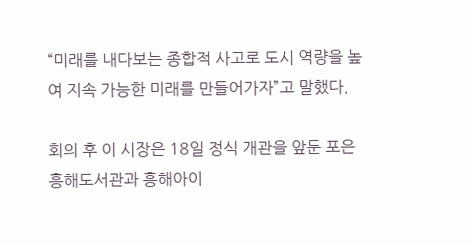“미래를 내다보는 종합적 사고로 도시 역량을 높여 지속 가능한 미래를 만들어가자”고 말했다.

회의 후 이 시장은 18일 정식 개관을 앞둔 포은흥해도서관과 흥해아이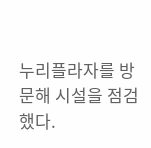누리플라자를 방문해 시설을 점검했다.